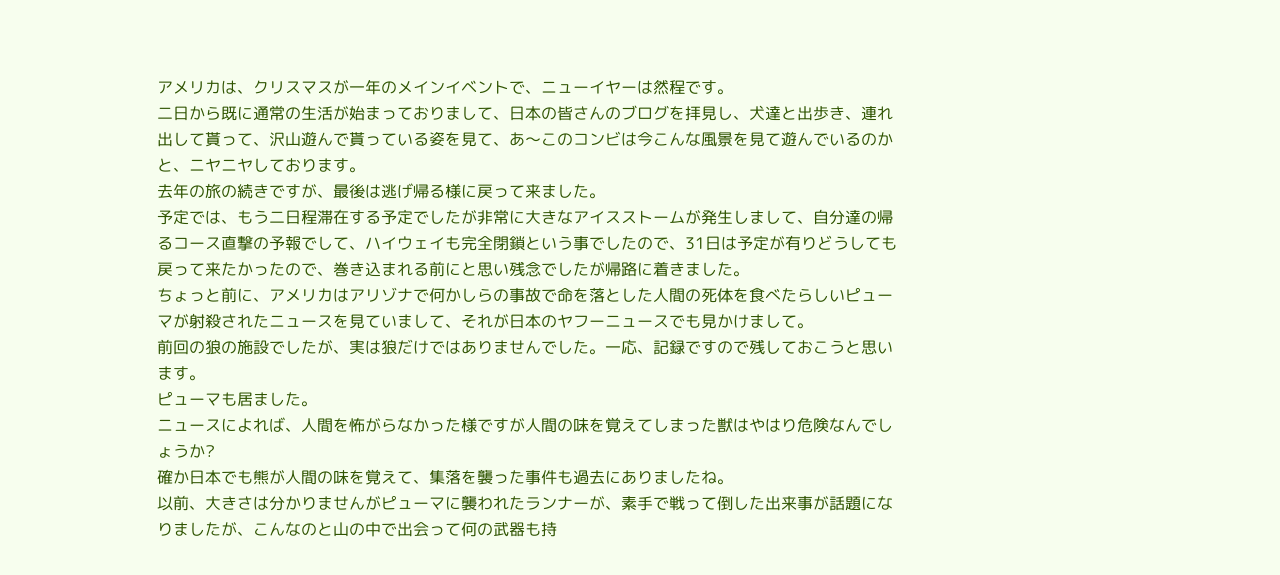アメリカは、クリスマスが一年のメインイベントで、ニューイヤーは然程です。
二日から既に通常の生活が始まっておりまして、日本の皆さんのブログを拝見し、犬達と出歩き、連れ出して貰って、沢山遊んで貰っている姿を見て、あ〜このコンビは今こんな風景を見て遊んでいるのかと、ニヤニヤしております。
去年の旅の続きですが、最後は逃げ帰る様に戻って来ました。
予定では、もう二日程滞在する予定でしたが非常に大きなアイスストームが発生しまして、自分達の帰るコース直撃の予報でして、ハイウェイも完全閉鎖という事でしたので、31日は予定が有りどうしても戻って来たかったので、巻き込まれる前にと思い残念でしたが帰路に着きました。
ちょっと前に、アメリカはアリゾナで何かしらの事故で命を落とした人間の死体を食べたらしいピューマが射殺されたニュースを見ていまして、それが日本のヤフーニュースでも見かけまして。
前回の狼の施設でしたが、実は狼だけではありませんでした。一応、記録ですので残しておこうと思います。
ピューマも居ました。
ニュースによれば、人間を怖がらなかった様ですが人間の味を覚えてしまった獣はやはり危険なんでしょうか?
確か日本でも熊が人間の味を覚えて、集落を襲った事件も過去にありましたね。
以前、大きさは分かりませんがピューマに襲われたランナーが、素手で戦って倒した出来事が話題になりましたが、こんなのと山の中で出会って何の武器も持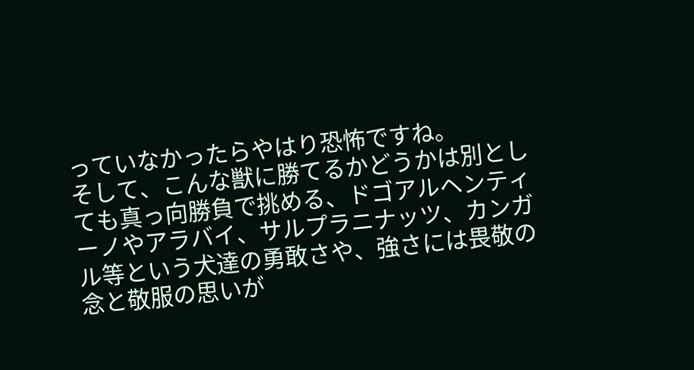っていなかったらやはり恐怖ですね。
そして、こんな獣に勝てるかどうかは別としても真っ向勝負で挑める、ドゴアルヘンティーノやアラバイ、サルプラニナッツ、カンガル等という犬達の勇敢さや、強さには畏敬の念と敬服の思いが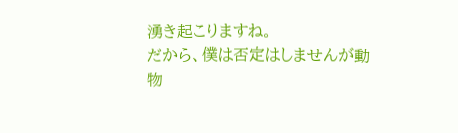湧き起こりますね。
だから、僕は否定はしませんが動物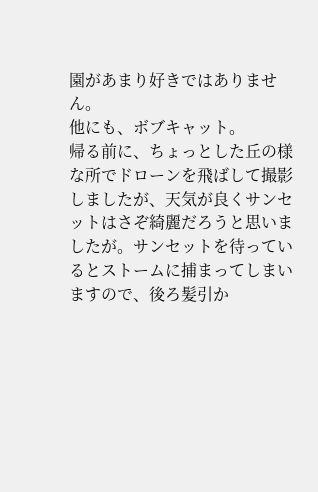園があまり好きではありません。
他にも、ボブキャット。
帰る前に、ちょっとした丘の様な所でドローンを飛ばして撮影しましたが、天気が良くサンセットはさぞ綺麗だろうと思いましたが。サンセットを待っているとストームに捕まってしまいますので、後ろ髪引か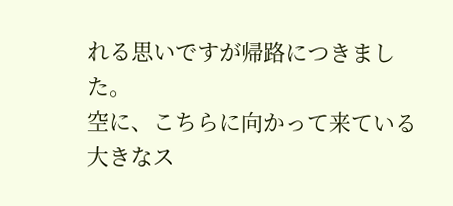れる思いですが帰路につきました。
空に、こちらに向かって来ている大きなス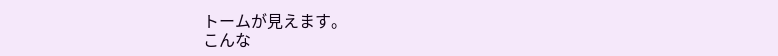トームが見えます。
こんな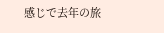感じで去年の旅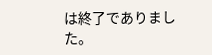は終了でありました。